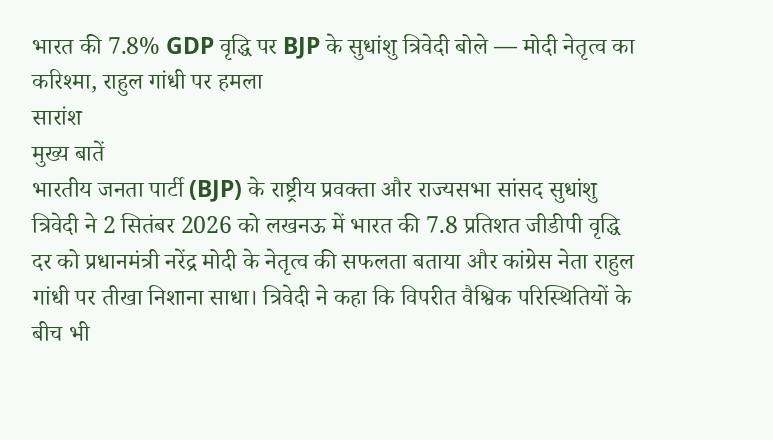भारत की 7.8% GDP वृद्धि पर BJP के सुधांशु त्रिवेदी बोले — मोदी नेतृत्व का करिश्मा, राहुल गांधी पर हमला
सारांश
मुख्य बातें
भारतीय जनता पार्टी (BJP) के राष्ट्रीय प्रवक्ता और राज्यसभा सांसद सुधांशु त्रिवेदी ने 2 सितंबर 2026 को लखनऊ में भारत की 7.8 प्रतिशत जीडीपी वृद्धि दर को प्रधानमंत्री नरेंद्र मोदी के नेतृत्व की सफलता बताया और कांग्रेस नेता राहुल गांधी पर तीखा निशाना साधा। त्रिवेदी ने कहा कि विपरीत वैश्विक परिस्थितियों के बीच भी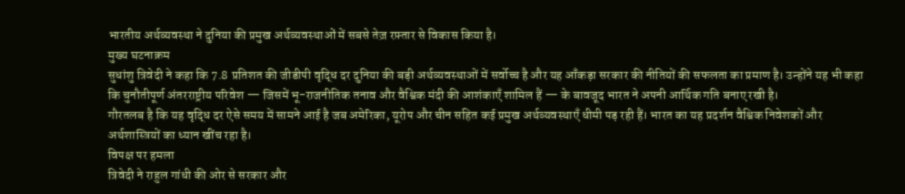भारतीय अर्थव्यवस्था ने दुनिया की प्रमुख अर्थव्यवस्थाओं में सबसे तेज़ रफ़्तार से विकास किया है।
मुख्य घटनाक्रम
सुधांशु त्रिवेदी ने कहा कि 7.8 प्रतिशत की जीडीपी वृद्धि दर दुनिया की बड़ी अर्थव्यवस्थाओं में सर्वोच्च है और यह आँकड़ा सरकार की नीतियों की सफलता का प्रमाण है। उन्होंने यह भी कहा कि चुनौतीपूर्ण अंतरराष्ट्रीय परिवेश — जिसमें भू-राजनीतिक तनाव और वैश्विक मंदी की आशंकाएँ शामिल हैं — के बावजूद भारत ने अपनी आर्थिक गति बनाए रखी है।
गौरतलब है कि यह वृद्धि दर ऐसे समय में सामने आई है जब अमेरिका, यूरोप और चीन सहित कई प्रमुख अर्थव्यवस्थाएँ धीमी पड़ रही हैं। भारत का यह प्रदर्शन वैश्विक निवेशकों और अर्थशास्त्रियों का ध्यान खींच रहा है।
विपक्ष पर हमला
त्रिवेदी ने राहुल गांधी की ओर से सरकार और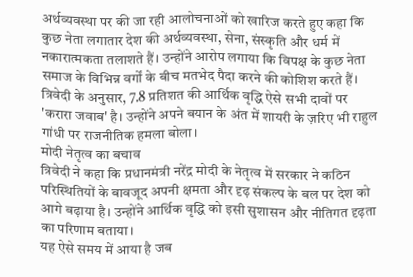अर्थव्यवस्था पर की जा रही आलोचनाओं को खारिज करते हुए कहा कि कुछ नेता लगातार देश की अर्थव्यवस्था, सेना, संस्कृति और धर्म में नकारात्मकता तलाशते हैं। उन्होंने आरोप लगाया कि विपक्ष के कुछ नेता समाज के विभिन्न वर्गों के बीच मतभेद पैदा करने की कोशिश करते हैं।
त्रिवेदी के अनुसार, 7.8 प्रतिशत की आर्थिक वृद्धि ऐसे सभी दावों पर 'करारा जवाब' है। उन्होंने अपने बयान के अंत में शायरी के ज़रिए भी राहुल गांधी पर राजनीतिक हमला बोला।
मोदी नेतृत्व का बचाव
त्रिवेदी ने कहा कि प्रधानमंत्री नरेंद्र मोदी के नेतृत्व में सरकार ने कठिन परिस्थितियों के बावजूद अपनी क्षमता और दृढ़ संकल्प के बल पर देश को आगे बढ़ाया है। उन्होंने आर्थिक वृद्धि को इसी सुशासन और नीतिगत दृढ़ता का परिणाम बताया।
यह ऐसे समय में आया है जब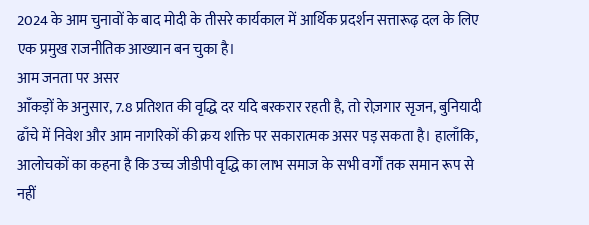2024 के आम चुनावों के बाद मोदी के तीसरे कार्यकाल में आर्थिक प्रदर्शन सत्तारूढ़ दल के लिए एक प्रमुख राजनीतिक आख्यान बन चुका है।
आम जनता पर असर
आँकड़ों के अनुसार, 7.8 प्रतिशत की वृद्धि दर यदि बरकरार रहती है, तो रोज़गार सृजन, बुनियादी ढाँचे में निवेश और आम नागरिकों की क्रय शक्ति पर सकारात्मक असर पड़ सकता है। हालाँकि, आलोचकों का कहना है कि उच्च जीडीपी वृद्धि का लाभ समाज के सभी वर्गों तक समान रूप से नहीं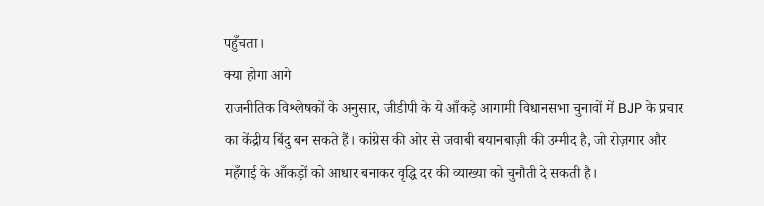पहुँचता।
क्या होगा आगे
राजनीतिक विश्लेषकों के अनुसार, जीडीपी के ये आँकड़े आगामी विधानसभा चुनावों में BJP के प्रचार का केंद्रीय बिंदु बन सकते हैं। कांग्रेस की ओर से जवाबी बयानबाज़ी की उम्मीद है, जो रोज़गार और महँगाई के आँकड़ों को आधार बनाकर वृद्धि दर की व्याख्या को चुनौती दे सकती है।